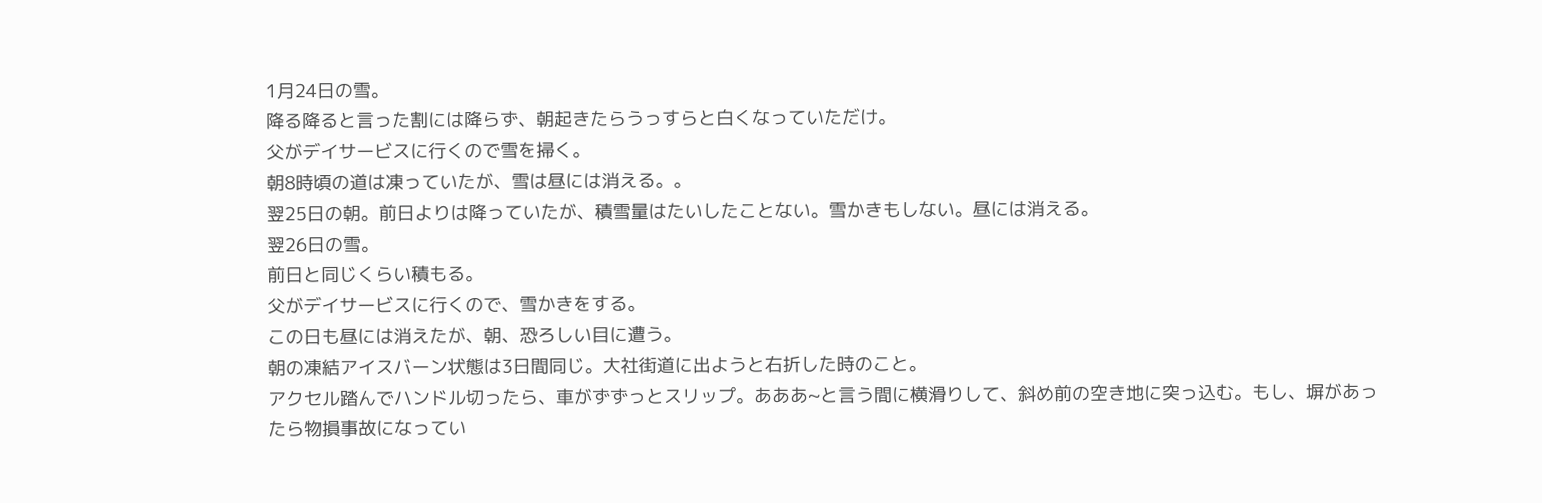1月24日の雪。
降る降ると言った割には降らず、朝起きたらうっすらと白くなっていただけ。
父がデイサービスに行くので雪を掃く。
朝8時頃の道は凍っていたが、雪は昼には消える。。
翌25日の朝。前日よりは降っていたが、積雪量はたいしたことない。雪かきもしない。昼には消える。
翌26日の雪。
前日と同じくらい積もる。
父がデイサービスに行くので、雪かきをする。
この日も昼には消えたが、朝、恐ろしい目に遭う。
朝の凍結アイスバーン状態は3日間同じ。大社街道に出ようと右折した時のこと。
アクセル踏んでハンドル切ったら、車がずずっとスリップ。あああ~と言う間に横滑りして、斜め前の空き地に突っ込む。もし、塀があったら物損事故になってい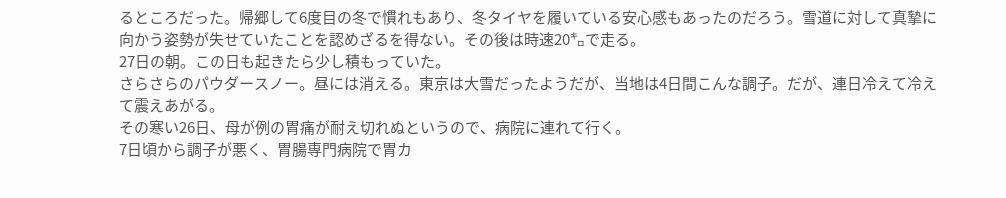るところだった。帰郷して6度目の冬で慣れもあり、冬タイヤを履いている安心感もあったのだろう。雪道に対して真摯に向かう姿勢が失せていたことを認めざるを得ない。その後は時速20㌔で走る。
27日の朝。この日も起きたら少し積もっていた。
さらさらのパウダースノー。昼には消える。東京は大雪だったようだが、当地は4日間こんな調子。だが、連日冷えて冷えて震えあがる。
その寒い26日、母が例の胃痛が耐え切れぬというので、病院に連れて行く。
7日頃から調子が悪く、胃腸専門病院で胃カ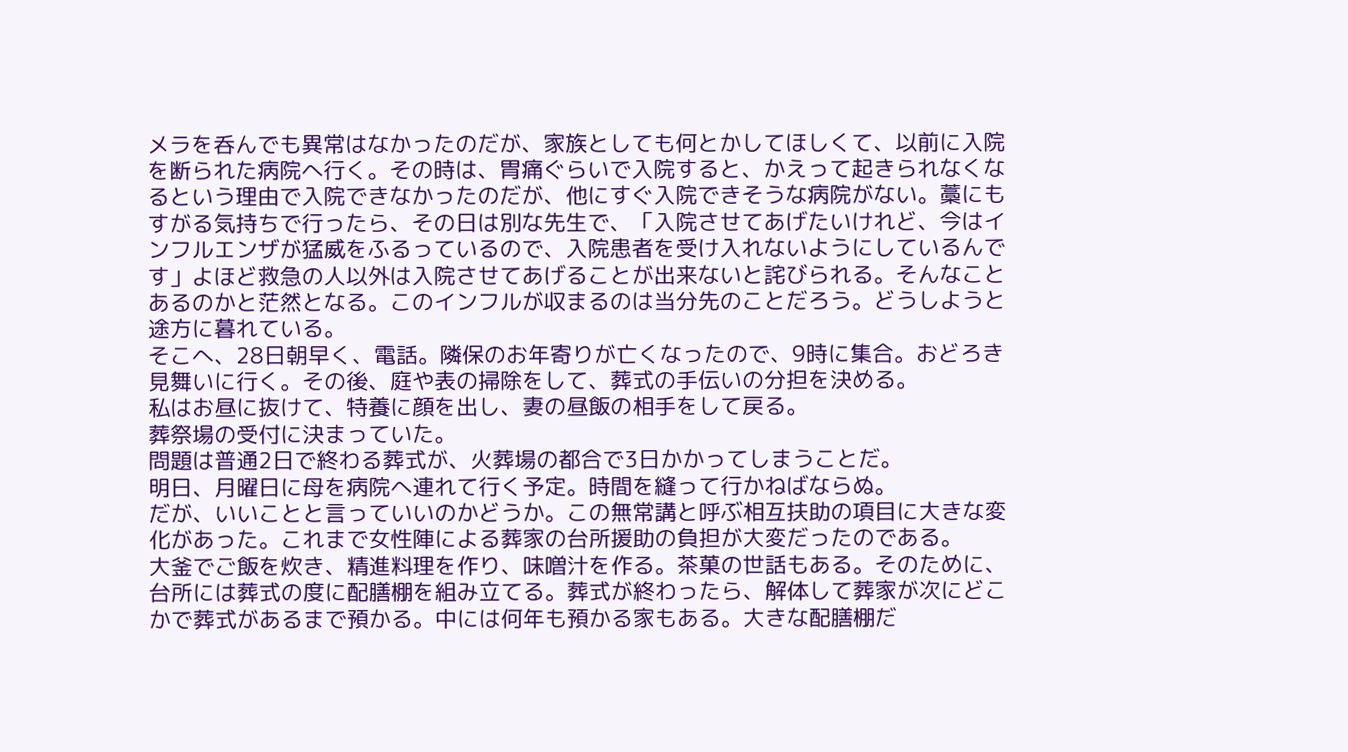メラを呑んでも異常はなかったのだが、家族としても何とかしてほしくて、以前に入院を断られた病院へ行く。その時は、胃痛ぐらいで入院すると、かえって起きられなくなるという理由で入院できなかったのだが、他にすぐ入院できそうな病院がない。藁にもすがる気持ちで行ったら、その日は別な先生で、「入院させてあげたいけれど、今はインフルエンザが猛威をふるっているので、入院患者を受け入れないようにしているんです」よほど救急の人以外は入院させてあげることが出来ないと詫びられる。そんなことあるのかと茫然となる。このインフルが収まるのは当分先のことだろう。どうしようと途方に暮れている。
そこへ、28日朝早く、電話。隣保のお年寄りが亡くなったので、9時に集合。おどろき見舞いに行く。その後、庭や表の掃除をして、葬式の手伝いの分担を決める。
私はお昼に抜けて、特養に顔を出し、妻の昼飯の相手をして戻る。
葬祭場の受付に決まっていた。
問題は普通2日で終わる葬式が、火葬場の都合で3日かかってしまうことだ。
明日、月曜日に母を病院へ連れて行く予定。時間を縫って行かねばならぬ。
だが、いいことと言っていいのかどうか。この無常講と呼ぶ相互扶助の項目に大きな変化があった。これまで女性陣による葬家の台所援助の負担が大変だったのである。
大釜でご飯を炊き、精進料理を作り、味噌汁を作る。茶菓の世話もある。そのために、台所には葬式の度に配膳棚を組み立てる。葬式が終わったら、解体して葬家が次にどこかで葬式があるまで預かる。中には何年も預かる家もある。大きな配膳棚だ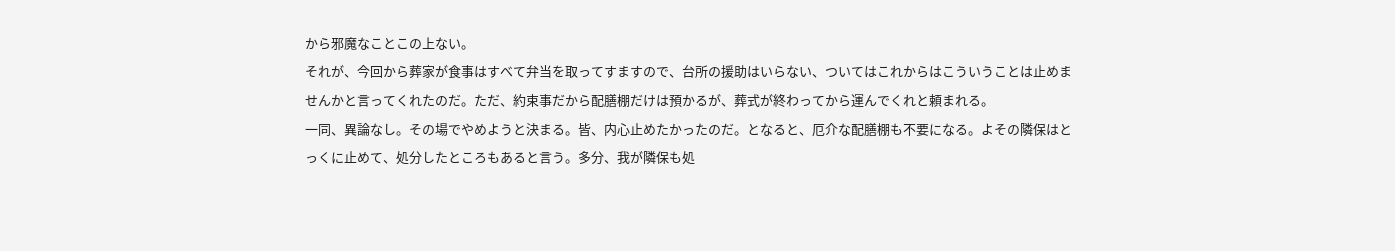から邪魔なことこの上ない。
それが、今回から葬家が食事はすべて弁当を取ってすますので、台所の援助はいらない、ついてはこれからはこういうことは止めませんかと言ってくれたのだ。ただ、約束事だから配膳棚だけは預かるが、葬式が終わってから運んでくれと頼まれる。
一同、異論なし。その場でやめようと決まる。皆、内心止めたかったのだ。となると、厄介な配膳棚も不要になる。よその隣保はとっくに止めて、処分したところもあると言う。多分、我が隣保も処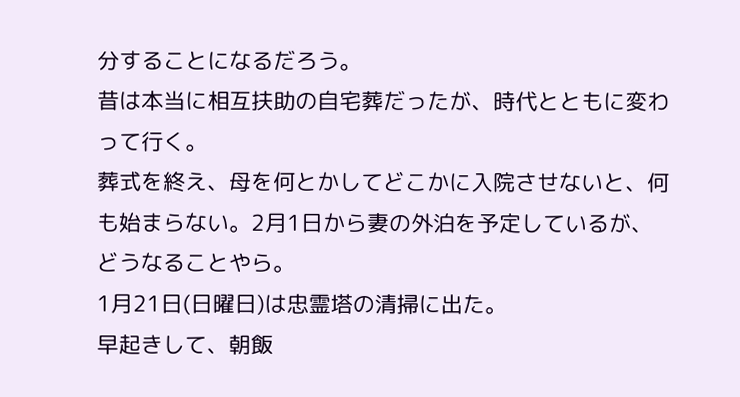分することになるだろう。
昔は本当に相互扶助の自宅葬だったが、時代とともに変わって行く。
葬式を終え、母を何とかしてどこかに入院させないと、何も始まらない。2月1日から妻の外泊を予定しているが、どうなることやら。
1月21日(日曜日)は忠霊塔の清掃に出た。
早起きして、朝飯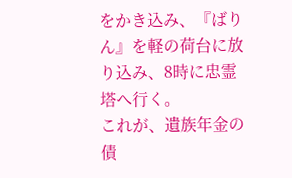をかき込み、『ばりん』を軽の荷台に放り込み、8時に忠霊塔へ行く。
これが、遺族年金の債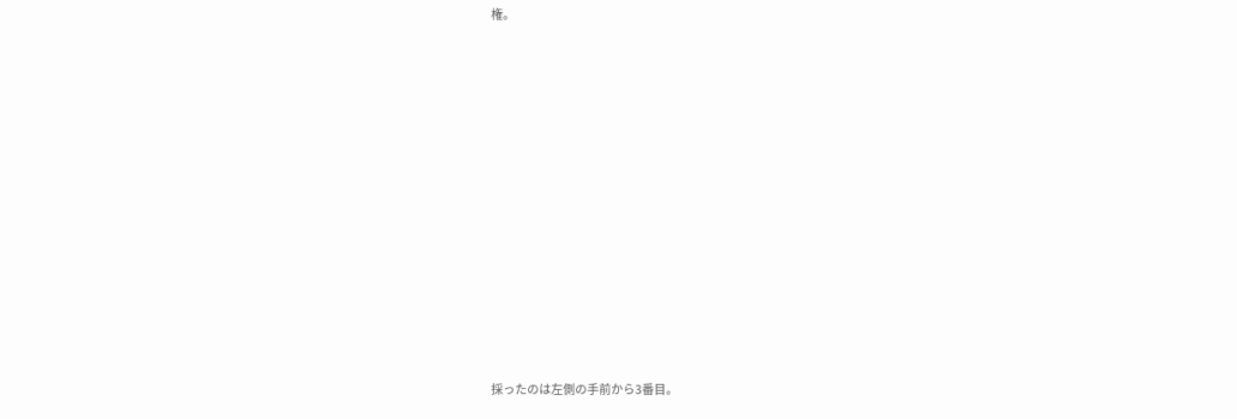権。













採ったのは左側の手前から3番目。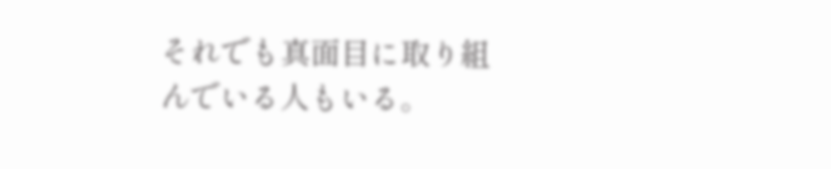それでも真面目に取り組んでいる人もいる。